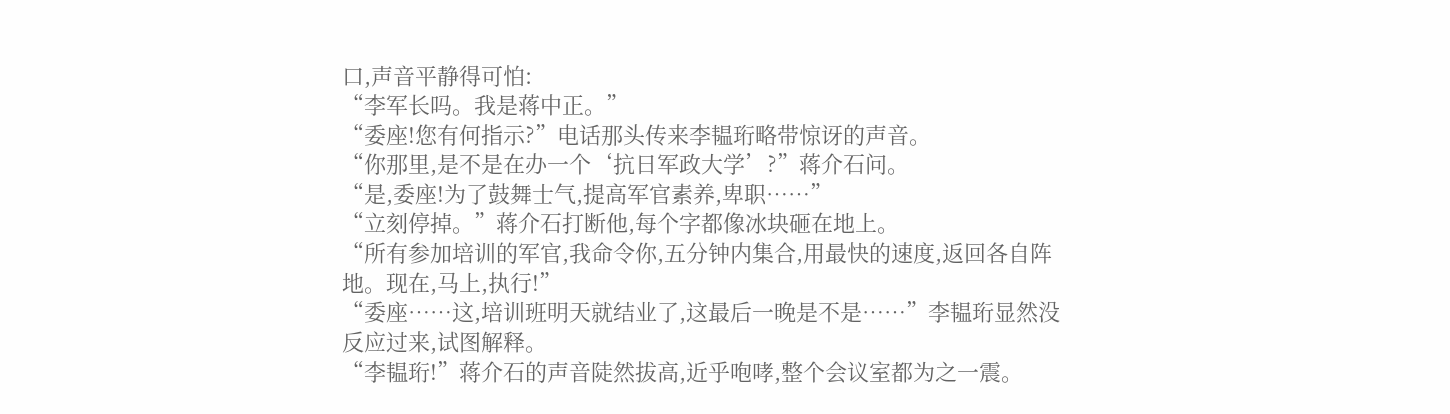口,声音平静得可怕:
“李军长吗。我是蒋中正。”
“委座!您有何指示?”电话那头传来李韫珩略带惊讶的声音。
“你那里,是不是在办一个‘抗日军政大学’?”蒋介石问。
“是,委座!为了鼓舞士气,提高军官素养,卑职……”
“立刻停掉。”蒋介石打断他,每个字都像冰块砸在地上。
“所有参加培训的军官,我命令你,五分钟内集合,用最快的速度,返回各自阵地。现在,马上,执行!”
“委座……这,培训班明天就结业了,这最后一晚是不是……”李韫珩显然没反应过来,试图解释。
“李韫珩!”蒋介石的声音陡然拔高,近乎咆哮,整个会议室都为之一震。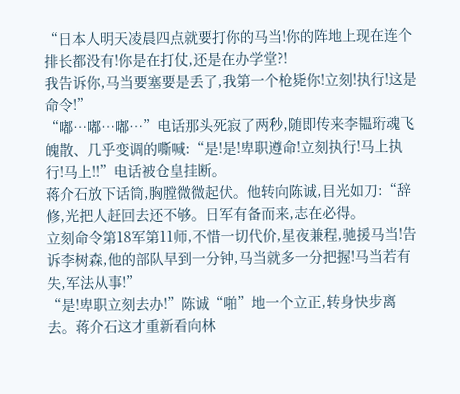“日本人明天凌晨四点就要打你的马当!你的阵地上现在连个排长都没有!你是在打仗,还是在办学堂?!
我告诉你,马当要塞要是丢了,我第一个枪毙你!立刻!执行!这是命令!”
“嘟…嘟…嘟…”电话那头死寂了两秒,随即传来李韫珩魂飞魄散、几乎变调的嘶喊:“是!是!卑职遵命!立刻执行!马上执行!马上!!”电话被仓皇挂断。
蒋介石放下话筒,胸膛微微起伏。他转向陈诚,目光如刀:“辞修,光把人赶回去还不够。日军有备而来,志在必得。
立刻命令第18军第11师,不惜一切代价,星夜兼程,驰援马当!告诉李树森,他的部队早到一分钟,马当就多一分把握!马当若有失,军法从事!”
“是!卑职立刻去办!”陈诚“啪”地一个立正,转身快步离去。蒋介石这才重新看向林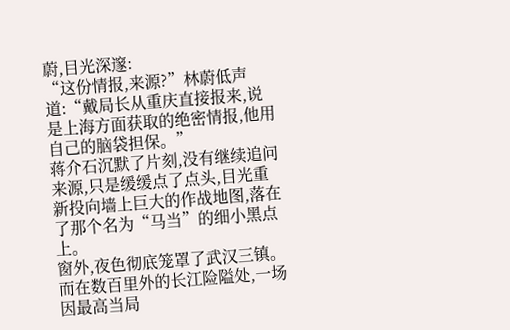蔚,目光深邃:
“这份情报,来源?”林蔚低声道:“戴局长从重庆直接报来,说是上海方面获取的绝密情报,他用自己的脑袋担保。”
蒋介石沉默了片刻,没有继续追问来源,只是缓缓点了点头,目光重新投向墙上巨大的作战地图,落在了那个名为“马当”的细小黑点上。
窗外,夜色彻底笼罩了武汉三镇。而在数百里外的长江险隘处,一场因最高当局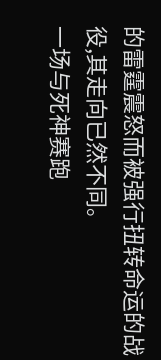的雷霆震怒而被强行扭转命运的战役,其走向已然不同。
一场与死神赛跑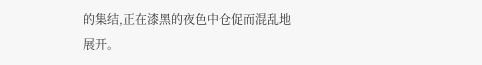的集结,正在漆黑的夜色中仓促而混乱地展开。